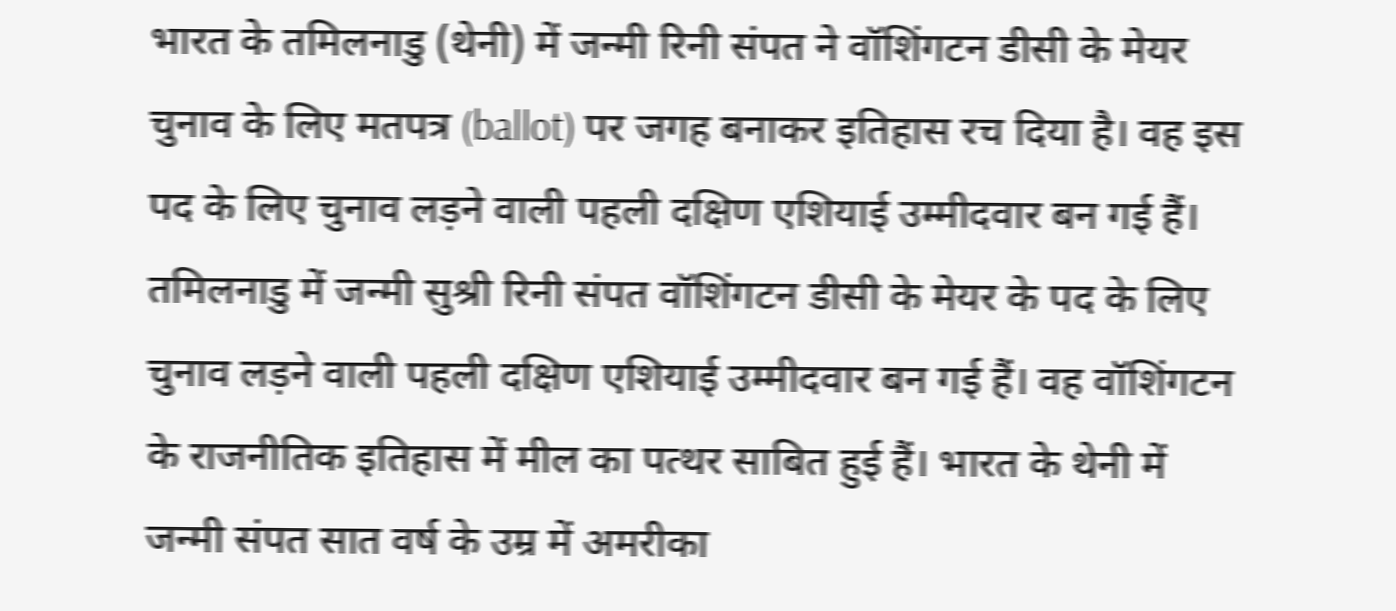भारत के तमिलनाडु (थेनी) में जन्मी रिनी संपत ने वॉशिंगटन डीसी के मेयर चुनाव के लिए मतपत्र (ballot) पर जगह बनाकर इतिहास रच दिया है। वह इस पद के लिए चुनाव लड़ने वाली पहली दक्षिण एशियाई उम्मीदवार बन गई हैं।
तमिलनाडु में जन्मी सुश्री रिनी संपत वॉशिंगटन डीसी के मेयर के पद के लिए चुनाव लड़ने वाली पहली दक्षिण एशियाई उम्मीदवार बन गई हैं। वह वॉशिंगटन के राजनीतिक इतिहास में मील का पत्थर साबित हुई हैं। भारत के थेनी में जन्मी संपत सात वर्ष के उम्र में अमरीका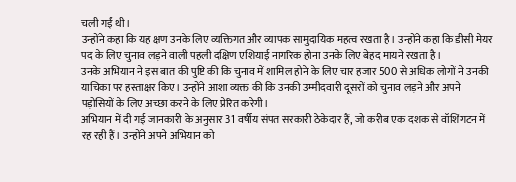चली गईं थी।
उन्होंने कहा कि यह क्षण उनके लिए व्यक्तिगत और व्यापक सामुदायिक महत्व रखता है। उन्होंने कहा कि डीसी मेयर पद के लिए चुनाव लड़ने वाली पहली दक्षिण एशियाई नागरिक होना उनके लिए बेहद मायने रखता है।
उनके अभियान ने इस बात की पुष्टि की कि चुनाव में शामिल होने के लिए चार हजार 500 से अधिक लोगों ने उनकी याचिका पर हस्ताक्षर किए। उन्होंने आशा व्यक्त की कि उनकी उम्मीदवारी दूसरों को चुनाव लड़ने और अपने पड़ोसियों के लिए अच्छा करने के लिए प्रेरित करेगी।
अभियान में दी गई जानकारी के अनुसार 31 वर्षीय संपत सरकारी ठेकेदार हैं, जो करीब एक दशक से वॉशिंगटन में रह रही हैं। उन्होंने अपने अभियान को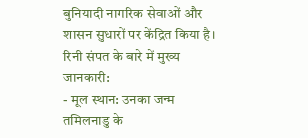बुनियादी नागरिक सेवाओं और शासन सुधारों पर केंद्रित किया है।
रिनी संपत के बारे में मुख्य जानकारी:
- मूल स्थान: उनका जन्म तमिलनाडु के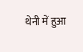थेनी में हुआ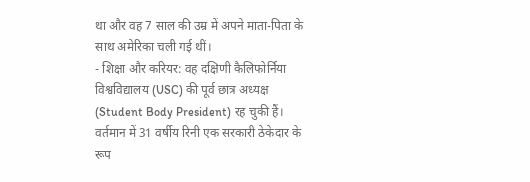था और वह 7 साल की उम्र में अपने माता-पिता के साथ अमेरिका चली गई थीं।
- शिक्षा और करियर: वह दक्षिणी कैलिफोर्निया विश्वविद्यालय (USC) की पूर्व छात्र अध्यक्ष (Student Body President) रह चुकी हैं। वर्तमान में 31 वर्षीय रिनी एक सरकारी ठेकेदार के रूप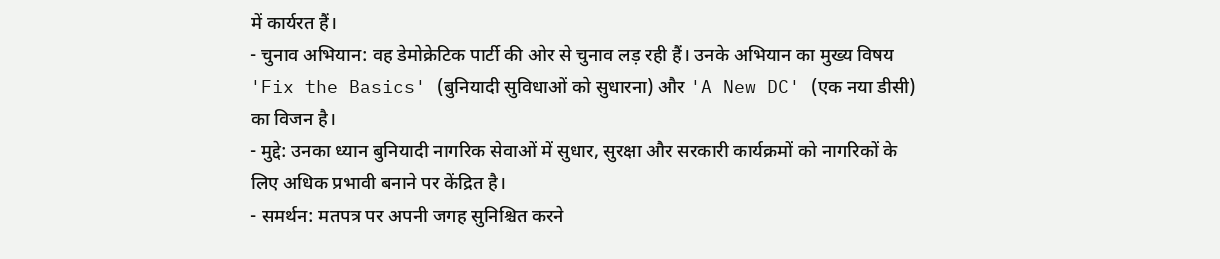में कार्यरत हैं।
- चुनाव अभियान: वह डेमोक्रेटिक पार्टी की ओर से चुनाव लड़ रही हैं। उनके अभियान का मुख्य विषय 'Fix the Basics' (बुनियादी सुविधाओं को सुधारना) और 'A New DC' (एक नया डीसी) का विजन है।
- मुद्दे: उनका ध्यान बुनियादी नागरिक सेवाओं में सुधार, सुरक्षा और सरकारी कार्यक्रमों को नागरिकों के लिए अधिक प्रभावी बनाने पर केंद्रित है।
- समर्थन: मतपत्र पर अपनी जगह सुनिश्चित करने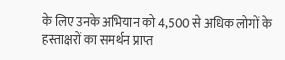के लिए उनके अभियान को 4,500 से अधिक लोगों के हस्ताक्षरों का समर्थन प्राप्त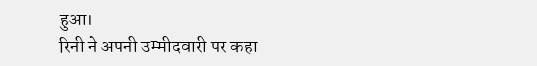हुआ।
रिनी ने अपनी उम्मीदवारी पर कहा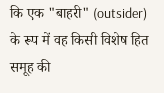कि एक "बाहरी" (outsider) के रूप में वह किसी विशेष हित समूह की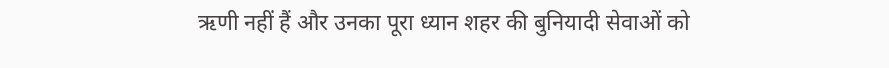ऋणी नहीं हैं और उनका पूरा ध्यान शहर की बुनियादी सेवाओं को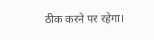ठीक करने पर रहेगा।